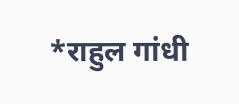*राहुल गांधी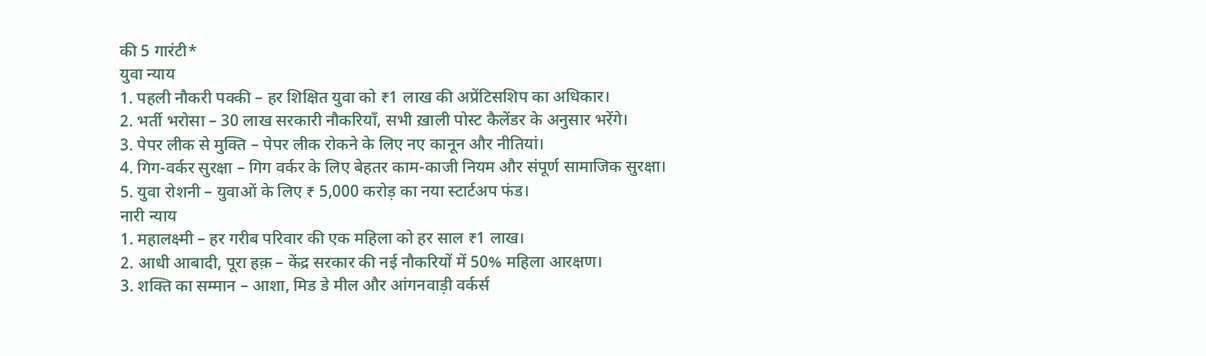की 5 गारंटी*
युवा न्याय
1. पहली नौकरी पक्की – हर शिक्षित युवा को ₹1 लाख की अप्रेंटिसशिप का अधिकार।
2. भर्ती भरोसा – 30 लाख सरकारी नौकरियाँ, सभी ख़ाली पोस्ट कैलेंडर के अनुसार भरेंगे।
3. पेपर लीक से मुक्ति – पेपर लीक रोकने के लिए नए कानून और नीतियां।
4. गिग-वर्कर सुरक्षा – गिग वर्कर के लिए बेहतर काम-काजी नियम और संपूर्ण सामाजिक सुरक्षा।
5. युवा रोशनी – युवाओं के लिए ₹ 5,000 करोड़ का नया स्टार्टअप फंड।
नारी न्याय
1. महालक्ष्मी – हर गरीब परिवार की एक महिला को हर साल ₹1 लाख।
2. आधी आबादी, पूरा हक़ – केंद्र सरकार की नई नौकरियों में 50% महिला आरक्षण।
3. शक्ति का सम्मान – आशा, मिड डे मील और आंगनवाड़ी वर्कर्स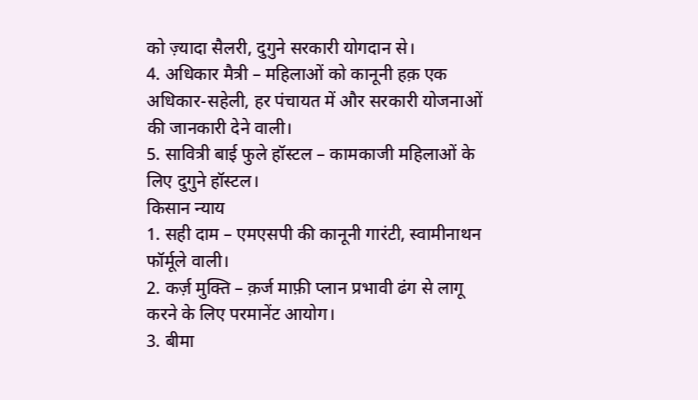को ज़्यादा सैलरी, दुगुने सरकारी योगदान से।
4. अधिकार मैत्री – महिलाओं को कानूनी हक़ एक अधिकार-सहेली, हर पंचायत में और सरकारी योजनाओं की जानकारी देने वाली।
5. सावित्री बाई फुले हॉस्टल – कामकाजी महिलाओं के लिए दुगुने हॉस्टल।
किसान न्याय
1. सही दाम – एमएसपी की कानूनी गारंटी, स्वामीनाथन फॉर्मूले वाली।
2. कर्ज़ मुक्ति – क़र्ज माफ़ी प्लान प्रभावी ढंग से लागू करने के लिए परमानेंट आयोग।
3. बीमा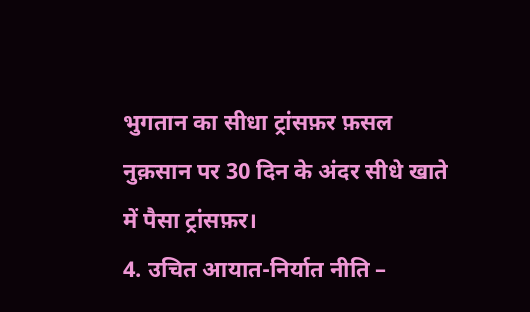भुगतान का सीधा ट्रांसफ़र फ़सल नुक़सान पर 30 दिन के अंदर सीधे खाते में पैसा ट्रांसफ़र।
4. उचित आयात-निर्यात नीति –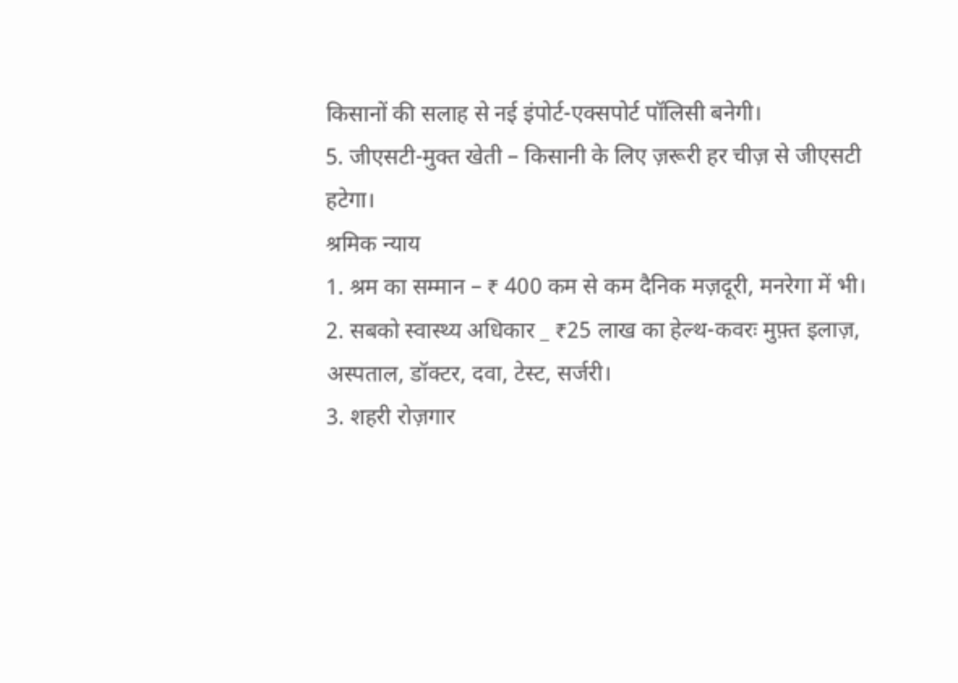किसानों की सलाह से नई इंपोर्ट-एक्सपोर्ट पॉलिसी बनेगी।
5. जीएसटी-मुक्त खेती – किसानी के लिए ज़रूरी हर चीज़ से जीएसटी हटेगा।
श्रमिक न्याय
1. श्रम का सम्मान – ₹ 400 कम से कम दैनिक मज़दूरी, मनरेगा में भी।
2. सबको स्वास्थ्य अधिकार _ ₹25 लाख का हेल्थ-कवरः मुफ़्त इलाज़, अस्पताल, डॉक्टर, दवा, टेस्ट, सर्जरी।
3. शहरी रोज़गार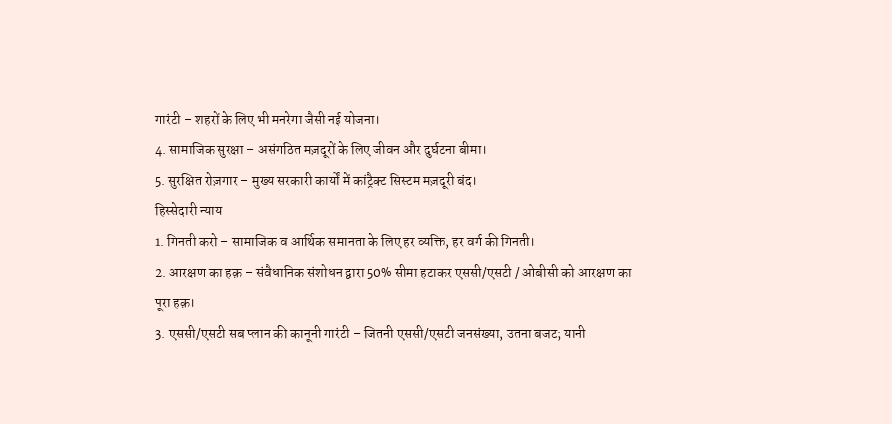गारंटी – शहरों के लिए भी मनरेगा जैसी नई योजना।
4. सामाजिक सुरक्षा – असंगठित मज़दूरों के लिए जीवन और दुर्घटना बीमा।
5. सुरक्षित रोज़गार – मुख्य सरकारी कार्यों में कांट्रैक्ट सिस्टम मज़दूरी बंद।
हिस्सेदारी न्याय
1. गिनती करो – सामाजिक व आर्थिक समानता के लिए हर व्यक्ति, हर वर्ग की गिनती।
2. आरक्षण का हक़ – संवैधानिक संशोधन द्वारा 50% सीमा हटाकर एससी/एसटी / ओबीसी को आरक्षण का पूरा हक़।
3. एससी/एसटी सब प्लान की कानूनी गारंटी – जितनी एससी/एसटी जनसंख्या, उतना बजट; यानी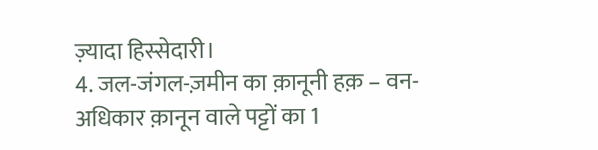ज़्यादा हिस्सेदारी।
4. जल-जंगल-ज़मीन का क़ानूनी हक़ – वन-अधिकार क़ानून वाले पट्टों का 1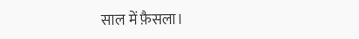साल में फ़ैसला।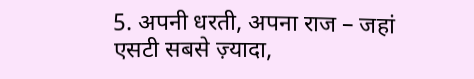5. अपनी धरती, अपना राज – जहां एसटी सबसे ज़्यादा,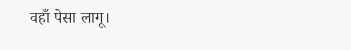वहाँ पेसा लागू।